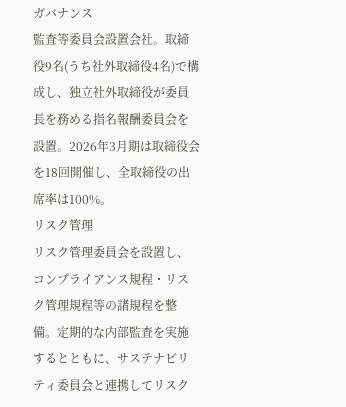ガバナンス
監査等委員会設置会社。取締役9名(うち社外取締役4名)で構成し、独立社外取締役が委員長を務める指名報酬委員会を設置。2026年3月期は取締役会を18回開催し、全取締役の出席率は100%。
リスク管理
リスク管理委員会を設置し、コンプライアンス規程・リスク管理規程等の諸規程を整備。定期的な内部監査を実施するとともに、サステナビリティ委員会と連携してリスク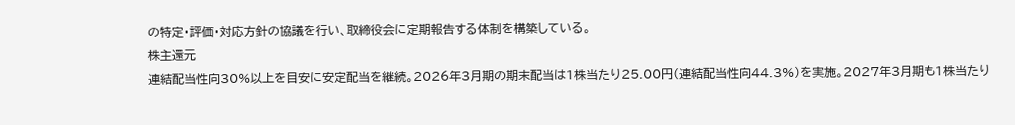の特定・評価・対応方針の協議を行い、取締役会に定期報告する体制を構築している。
株主還元
連結配当性向30%以上を目安に安定配当を継続。2026年3月期の期末配当は1株当たり25.00円(連結配当性向44.3%)を実施。2027年3月期も1株当たり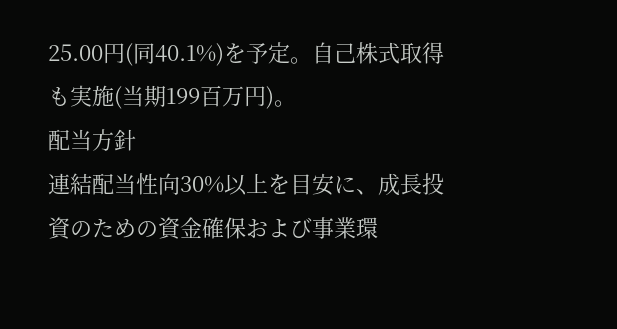25.00円(同40.1%)を予定。自己株式取得も実施(当期199百万円)。
配当方針
連結配当性向30%以上を目安に、成長投資のための資金確保および事業環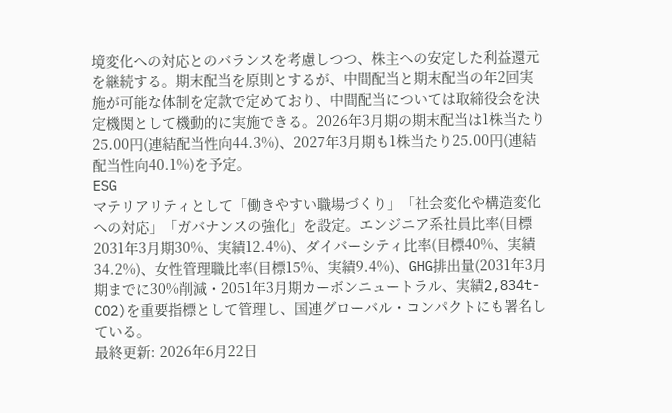境変化への対応とのバランスを考慮しつつ、株主への安定した利益還元を継続する。期末配当を原則とするが、中間配当と期末配当の年2回実施が可能な体制を定款で定めており、中間配当については取締役会を決定機関として機動的に実施できる。2026年3月期の期末配当は1株当たり25.00円(連結配当性向44.3%)、2027年3月期も1株当たり25.00円(連結配当性向40.1%)を予定。
ESG
マテリアリティとして「働きやすい職場づくり」「社会変化や構造変化への対応」「ガバナンスの強化」を設定。エンジニア系社員比率(目標2031年3月期30%、実績12.4%)、ダイバーシティ比率(目標40%、実績34.2%)、女性管理職比率(目標15%、実績9.4%)、GHG排出量(2031年3月期までに30%削減・2051年3月期カーボンニュートラル、実績2,834t-CO2)を重要指標として管理し、国連グローバル・コンパクトにも署名している。
最終更新: 2026年6月22日